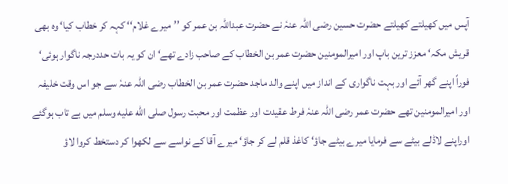آپس میں کھیلتے کھیلتے حضرت حسین رضی اللہ عنہٗ نے حضرت عبداللہ بن عمر کو ’’میرے غلام‘‘ کہہ کر خطاب کیا‘ وہ بھی قریش مکہ‘ معزز ترین باپ اور امیرالمومنین حضرت عمر بن الخطاب کے صاحب زادے تھے‘ ان کو یہ بات حددرجہ ناگوار ہوئی‘ فوراً اپنے گھر آئے اور بہت ناگواری کے انداز میں اپنے والد ماجد حضرت عمر بن الخطاب رضی اللہ عنہٗ سے جو اس وقت خلیفہ اور امیرالمومنین تھے حضرت عمر رضی اللہ عنہٗ فرط عقیدت اور عظمت اور محبت رسول صلى الله عليه وسلم میں بے تاب ہوگئے اوراپنے لاڈلے بیٹے سے فرمایا میرے بیٹے جاؤ‘ کاغذ قلم لے کر جاؤ‘ میرے آقا کے نواسے سے لکھوا کر دستخط کروا لاؤ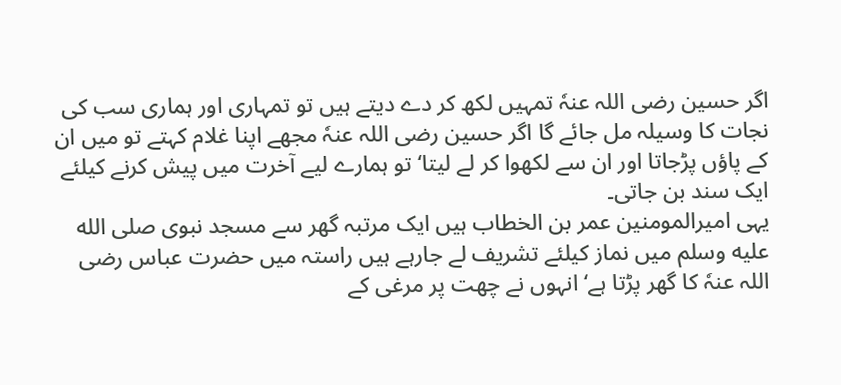اگر حسین رضی اللہ عنہٗ تمہیں لکھ کر دے دیتے ہیں تو تمہاری اور ہماری سب کی نجات کا وسیلہ مل جائے گا اگر حسین رضی اللہ عنہٗ مجھے اپنا غلام کہتے تو میں ان کے پاؤں پڑجاتا اور ان سے لکھوا کر لے لیتا‘ تو ہمارے لیے آخرت میں پیش کرنے کیلئے ایک سند بن جاتی۔
یہی امیرالمومنین عمر بن الخطاب ہیں ایک مرتبہ گھر سے مسجد نبوی صلى الله عليه وسلم میں نماز کیلئے تشریف لے جارہے ہیں راستہ میں حضرت عباس رضی اللہ عنہٗ کا گھر پڑتا ہے‘ انہوں نے چھت پر مرغی کے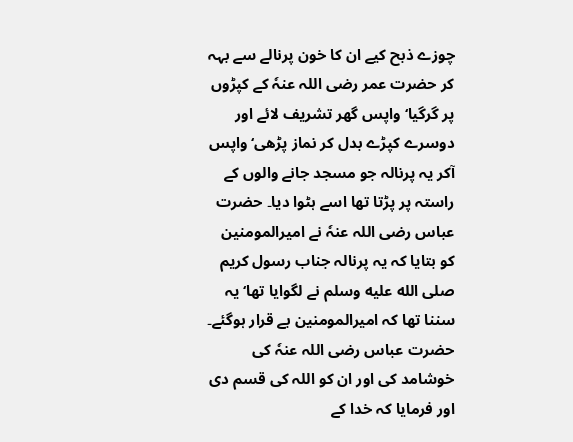چوزے ذبح کیے ان کا خون پرنالے سے بہہ کر حضرت عمر رضی اللہ عنہٗ کے کپڑوں پر گرگیا‘ واپس گھر تشریف لائے اور دوسرے کپڑے بدل کر نماز پڑھی‘ واپس آکر یہ پرنالہ جو مسجد جانے والوں کے راستہ پر پڑتا تھا اسے ہٹوا دیا۔ حضرت عباس رضی اللہ عنہٗ نے امیرالمومنین کو بتایا کہ یہ پرنالہ جناب رسول کریم صلى الله عليه وسلم نے لگوایا تھا‘ یہ سننا تھا کہ امیرالمومنین بے قرار ہوگئے۔ حضرت عباس رضی اللہ عنہٗ کی خوشامد کی اور ان کو اللہ کی قسم دی اور فرمایا کہ خدا کے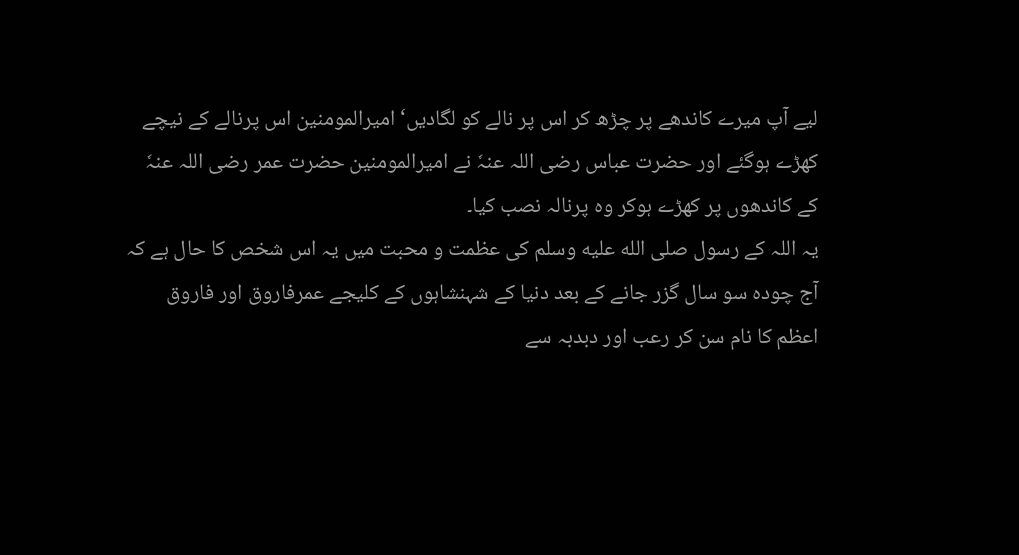لیے آپ میرے کاندھے پر چڑھ کر اس پر نالے کو لگادیں‘ امیرالمومنین اس پرنالے کے نیچے کھڑے ہوگئے اور حضرت عباس رضی اللہ عنہٗ نے امیرالمومنین حضرت عمر رضی اللہ عنہٗ کے کاندھوں پر کھڑے ہوکر وہ پرنالہ نصب کیا۔
یہ اللہ کے رسول صلى الله عليه وسلم کی عظمت و محبت میں یہ اس شخص کا حال ہے کہ آج چودہ سو سال گزر جانے کے بعد دنیا کے شہنشاہوں کے کلیجے عمرفاروق اور فاروق اعظم کا نام سن کر رعب اور دبدبہ سے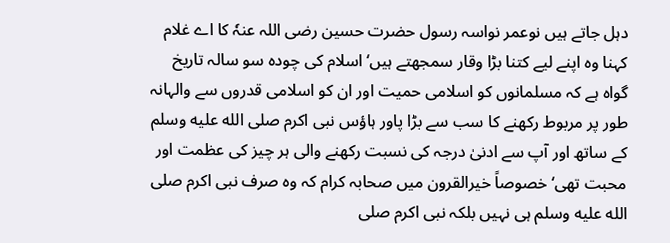دہل جاتے ہیں نوعمر نواسہ رسول حضرت حسین رضی اللہ عنہٗ کا اے غلام کہنا وہ اپنے لیے کتنا بڑا وقار سمجھتے ہیں‘ اسلام کی چودہ سو سالہ تاریخ گواہ ہے کہ مسلمانوں کو اسلامی حمیت اور ان کو اسلامی قدروں سے والہانہ طور پر مربوط رکھنے کا سب سے بڑا پاور ہاؤس نبی اکرم صلى الله عليه وسلم کے ساتھ اور آپ سے ادنیٰ درجہ کی نسبت رکھنے والی ہر چیز کی عظمت اور محبت تھی‘ خصوصاً خیرالقرون میں صحابہ کرام کہ وہ صرف نبی اکرم صلى الله عليه وسلم ہی نہیں بلکہ نبی اکرم صلى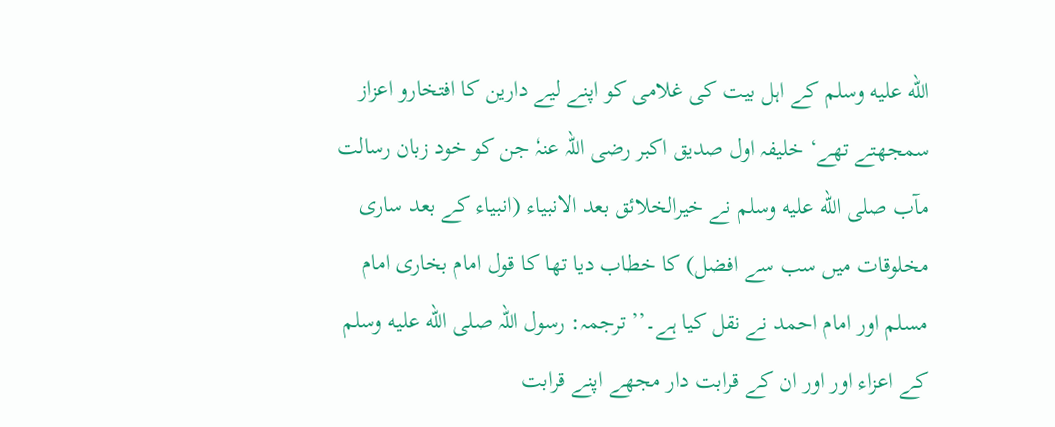الله عليه وسلم کے اہل بیت کی غلامی کو اپنے لیے دارین کا افتخارو اعزاز سمجھتے تھے‘ خلیفہ اول صدیق اکبر رضی اللہ عنہٗ جن کو خود زبان رسالت مآب صلى الله عليه وسلم نے خیرالخلائق بعد الانبیاء (انبیاء کے بعد ساری مخلوقات میں سب سے افضل) کا خطاب دیا تھا کا قول امام بخاری امام مسلم اور امام احمد نے نقل کیا ہے۔’’ ترجمہ: رسول اللہ صلى الله عليه وسلم کے اعزاء اور اور ان کے قرابت دار مجھے اپنے قرابت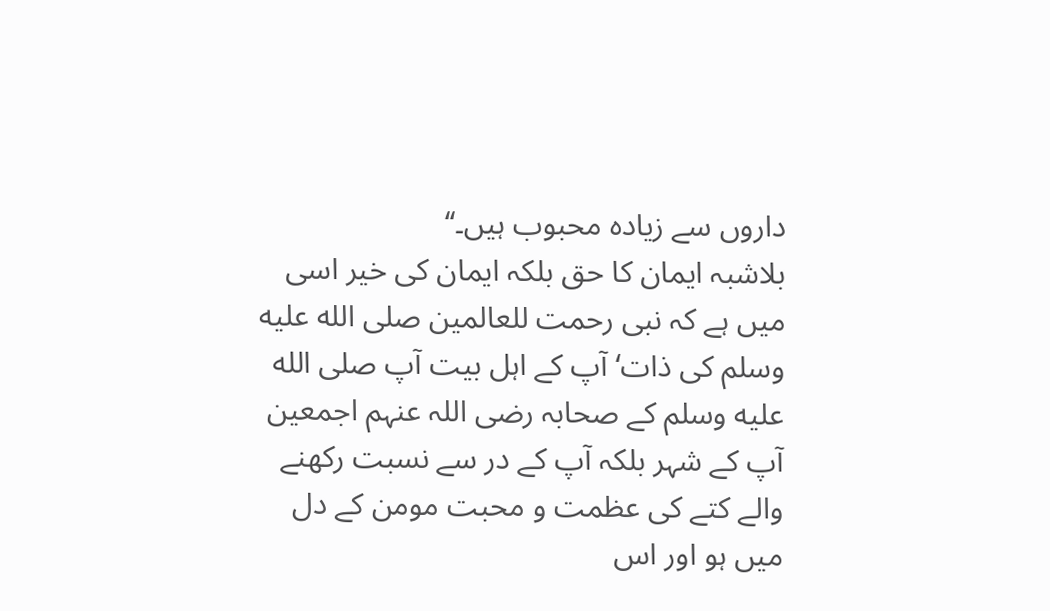داروں سے زیادہ محبوب ہیں۔‘‘
بلاشبہ ایمان کا حق بلکہ ایمان کی خیر اسی میں ہے کہ نبی رحمت للعالمین صلى الله عليه وسلم کی ذات‘ آپ کے اہل بیت آپ صلى الله عليه وسلم کے صحابہ رضی اللہ عنہم اجمعین آپ کے شہر بلکہ آپ کے در سے نسبت رکھنے والے کتے کی عظمت و محبت مومن کے دل میں ہو اور اس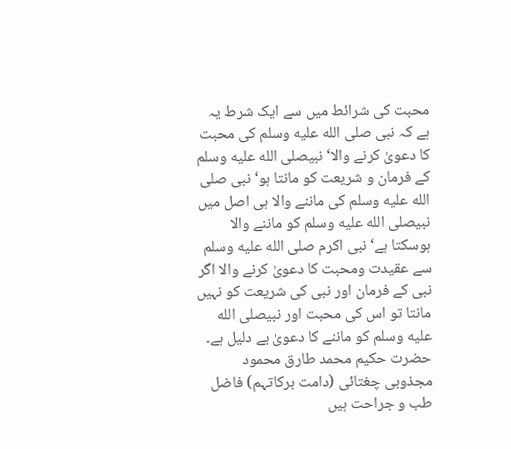محبت کی شرائط میں سے ایک شرط یہ ہے کہ نبی صلى الله عليه وسلم کی محبت کا دعویٰ کرنے والا‘ نبیصلى الله عليه وسلم کے فرمان و شریعت کو مانتا ہو‘ نبی صلى الله عليه وسلم کی ماننے والا ہی اصل میں نبیصلى الله عليه وسلم کو ماننے والا ہوسکتا ہے‘ نبی اکرم صلى الله عليه وسلم سے عقیدت ومحبت کا دعویٰ کرنے والا اگر نبی کے فرمان اور نبی کی شریعت کو نہیں مانتا تو اس کی محبت اور نبیصلى الله عليه وسلم کو ماننے کا دعویٰ بے دلیل ہے۔
حضرت حکیم محمد طارق محمود مجذوبی چغتائی (دامت برکاتہم) فاضل طب و جراحت ہیں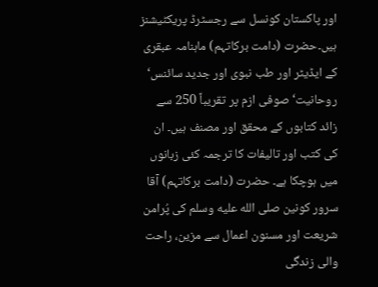اور پاکستان کونسل سے رجسٹرڈ پریکٹیشنز ہیں۔حضرت (دامت برکاتہم) ماہنامہ عبقری کے ایڈیٹر اور طب نبوی اور جدید سائنس‘ روحانیت‘ صوفی ازم پر تقریباً 250 سے زائد کتابوں کے محقق اور مصنف ہیں۔ ان کی کتب اور تالیفات کا ترجمہ کئی زبانوں میں ہوچکا ہے۔ حضرت (دامت برکاتہم) آقا سرور کونین صلى الله عليه وسلم کی پُرامن شریعت اور مسنون اعمال سے مزین، راحت والی زندگی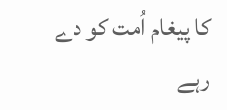کا پیغام اُمت کو دے رہے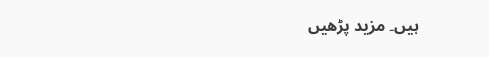ہیں۔ مزید پڑھیں